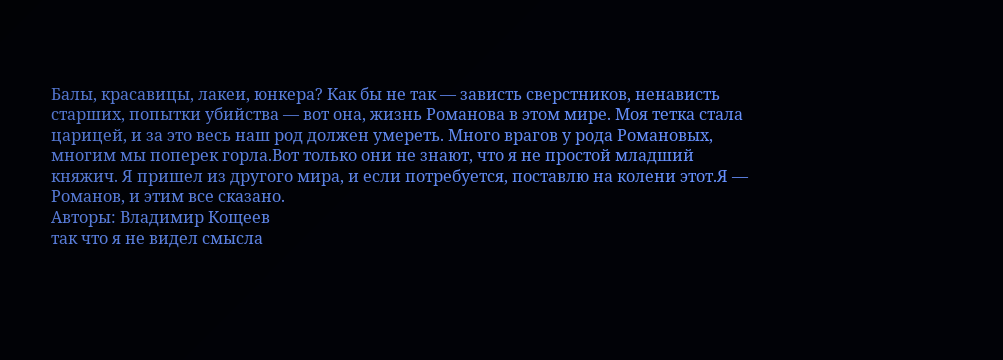Балы, красавицы, лакеи, юнкера? Как бы не так — зависть сверстников, ненависть старших, попытки убийства — вот она, жизнь Романова в этом мире. Моя тетка стала царицей, и за это весь наш род должен умереть. Много врагов у рода Романовых, многим мы поперек горла.Вот только они не знают, что я не простой младший княжич. Я пришел из другого мира, и если потребуется, поставлю на колени этот.Я — Романов, и этим все сказано.
Авторы: Владимир Кощеев
так что я не видел смысла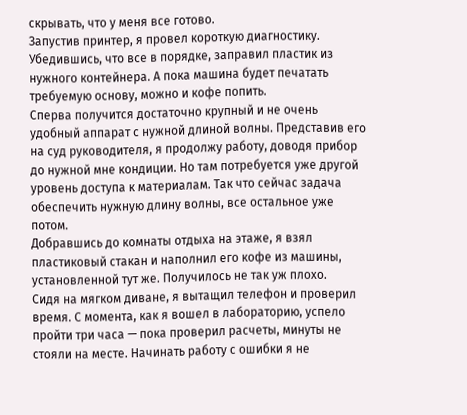скрывать, что у меня все готово.
Запустив принтер, я провел короткую диагностику. Убедившись, что все в порядке, заправил пластик из нужного контейнера. А пока машина будет печатать требуемую основу, можно и кофе попить.
Сперва получится достаточно крупный и не очень удобный аппарат с нужной длиной волны. Представив его на суд руководителя, я продолжу работу, доводя прибор до нужной мне кондиции. Но там потребуется уже другой уровень доступа к материалам. Так что сейчас задача обеспечить нужную длину волны, все остальное уже потом.
Добравшись до комнаты отдыха на этаже, я взял пластиковый стакан и наполнил его кофе из машины, установленной тут же. Получилось не так уж плохо.
Сидя на мягком диване, я вытащил телефон и проверил время. С момента, как я вошел в лабораторию, успело пройти три часа — пока проверил расчеты, минуты не стояли на месте. Начинать работу с ошибки я не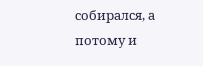собирался, а потому и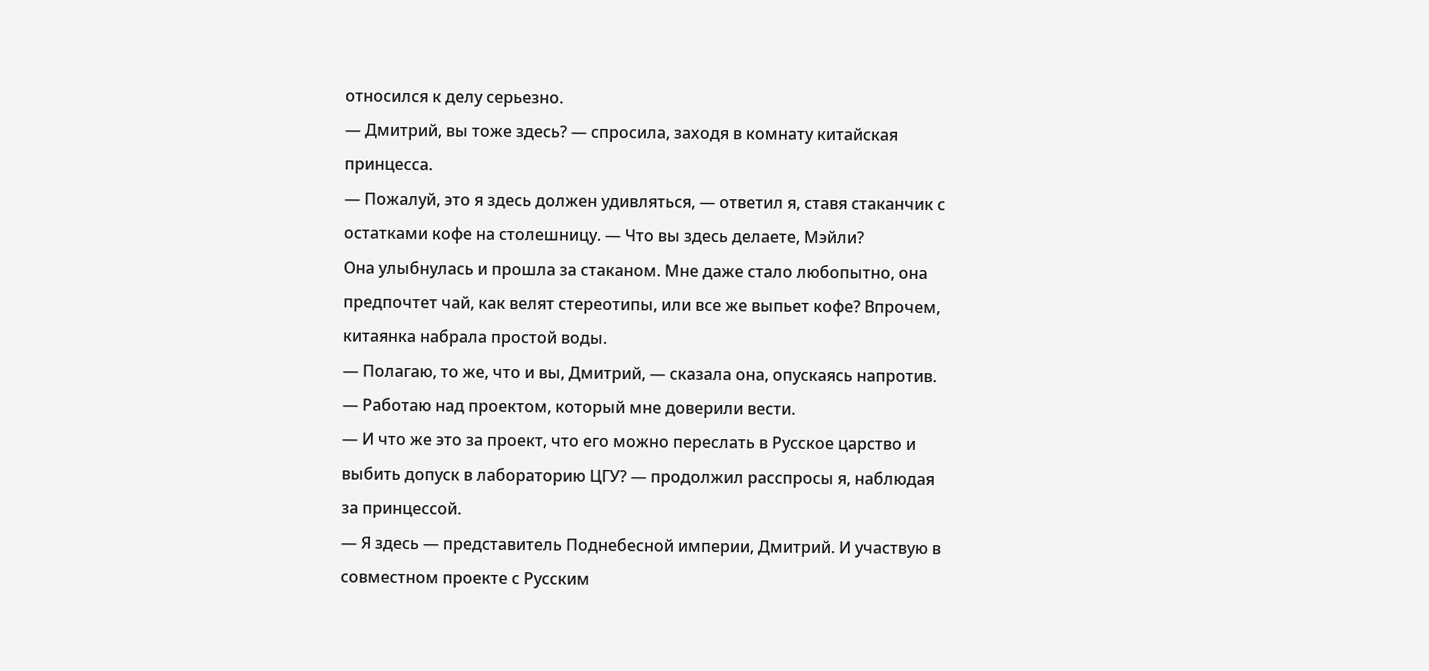относился к делу серьезно.
— Дмитрий, вы тоже здесь? — спросила, заходя в комнату китайская принцесса.
— Пожалуй, это я здесь должен удивляться, — ответил я, ставя стаканчик с остатками кофе на столешницу. — Что вы здесь делаете, Мэйли?
Она улыбнулась и прошла за стаканом. Мне даже стало любопытно, она предпочтет чай, как велят стереотипы, или все же выпьет кофе? Впрочем, китаянка набрала простой воды.
— Полагаю, то же, что и вы, Дмитрий, — сказала она, опускаясь напротив. — Работаю над проектом, который мне доверили вести.
— И что же это за проект, что его можно переслать в Русское царство и выбить допуск в лабораторию ЦГУ? — продолжил расспросы я, наблюдая за принцессой.
— Я здесь — представитель Поднебесной империи, Дмитрий. И участвую в совместном проекте с Русским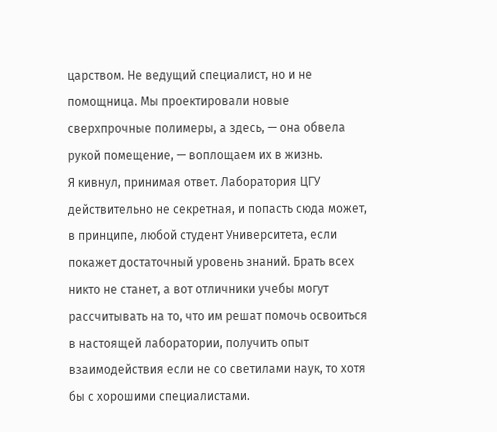царством. Не ведущий специалист, но и не помощница. Мы проектировали новые сверхпрочные полимеры, а здесь, — она обвела рукой помещение, — воплощаем их в жизнь.
Я кивнул, принимая ответ. Лаборатория ЦГУ действительно не секретная, и попасть сюда может, в принципе, любой студент Университета, если покажет достаточный уровень знаний. Брать всех никто не станет, а вот отличники учебы могут рассчитывать на то, что им решат помочь освоиться в настоящей лаборатории, получить опыт взаимодействия если не со светилами наук, то хотя бы с хорошими специалистами.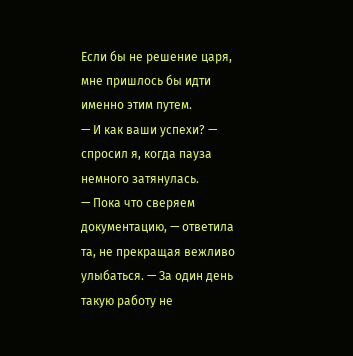Если бы не решение царя, мне пришлось бы идти именно этим путем.
— И как ваши успехи? — спросил я, когда пауза немного затянулась.
— Пока что сверяем документацию, — ответила та, не прекращая вежливо улыбаться. — За один день такую работу не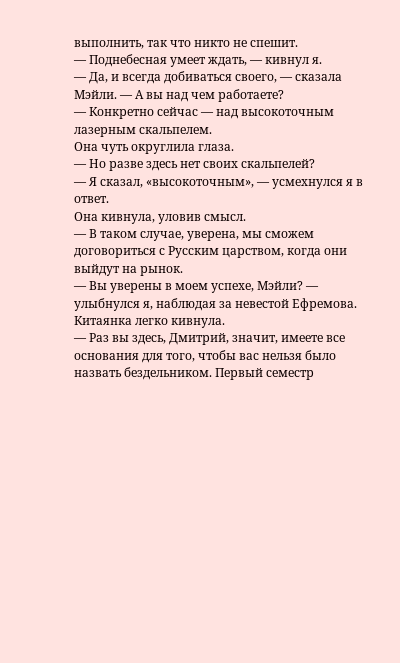выполнить, так что никто не спешит.
— Поднебесная умеет ждать, — кивнул я.
— Да, и всегда добиваться своего, — сказала Мэйли. — А вы над чем работаете?
— Конкретно сейчас — над высокоточным лазерным скальпелем.
Она чуть округлила глаза.
— Но разве здесь нет своих скальпелей?
— Я сказал, «высокоточным», — усмехнулся я в ответ.
Она кивнула, уловив смысл.
— В таком случае, уверена, мы сможем договориться с Русским царством, когда они выйдут на рынок.
— Вы уверены в моем успехе, Мэйли? — улыбнулся я, наблюдая за невестой Ефремова.
Китаянка легко кивнула.
— Раз вы здесь, Дмитрий, значит, имеете все основания для того, чтобы вас нельзя было назвать бездельником. Первый семестр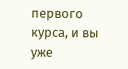первого курса, и вы уже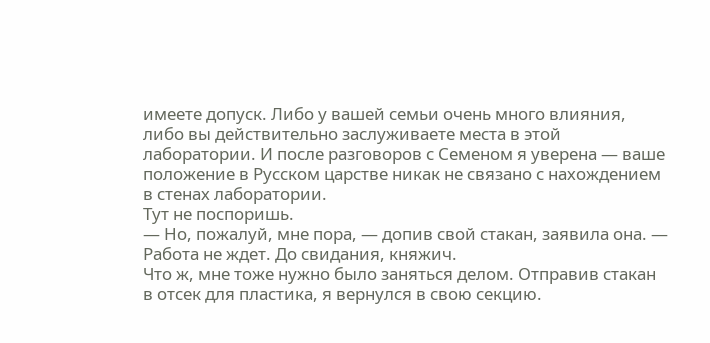имеете допуск. Либо у вашей семьи очень много влияния, либо вы действительно заслуживаете места в этой лаборатории. И после разговоров с Семеном я уверена — ваше положение в Русском царстве никак не связано с нахождением в стенах лаборатории.
Тут не поспоришь.
— Но, пожалуй, мне пора, — допив свой стакан, заявила она. — Работа не ждет. До свидания, княжич.
Что ж, мне тоже нужно было заняться делом. Отправив стакан в отсек для пластика, я вернулся в свою секцию.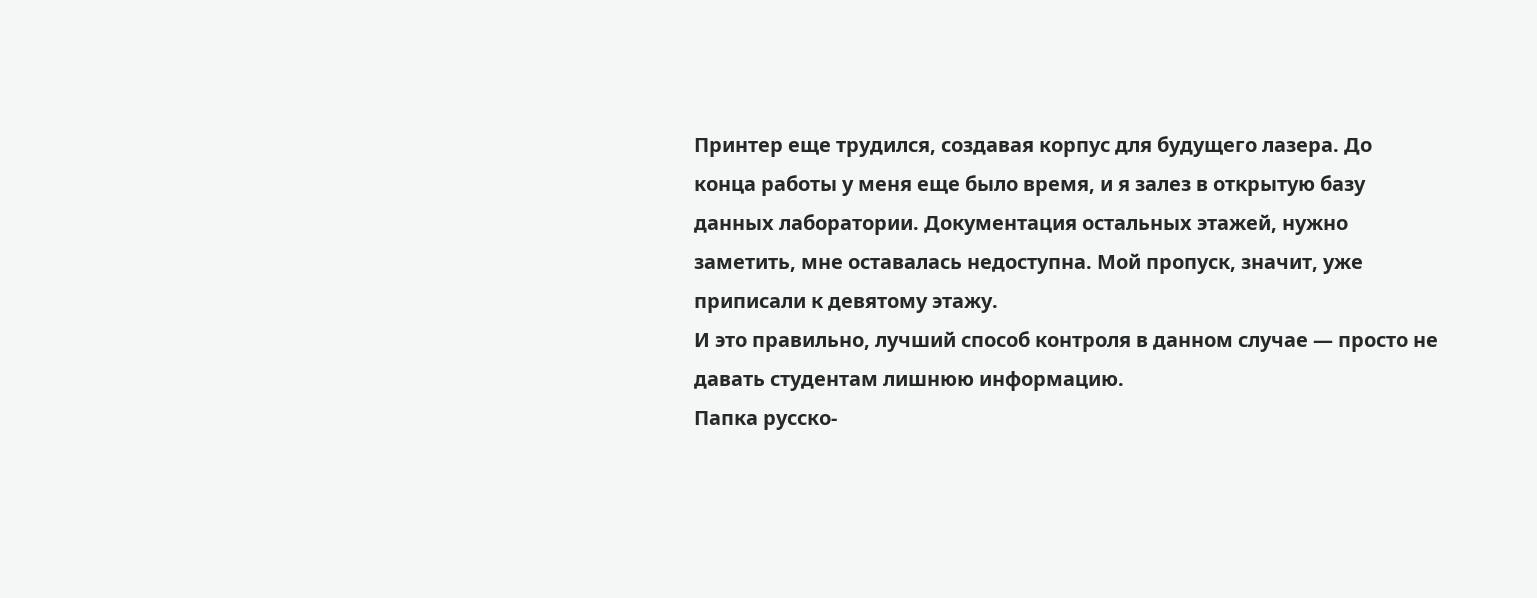Принтер еще трудился, создавая корпус для будущего лазера. До конца работы у меня еще было время, и я залез в открытую базу данных лаборатории. Документация остальных этажей, нужно заметить, мне оставалась недоступна. Мой пропуск, значит, уже приписали к девятому этажу.
И это правильно, лучший способ контроля в данном случае — просто не давать студентам лишнюю информацию.
Папка русско-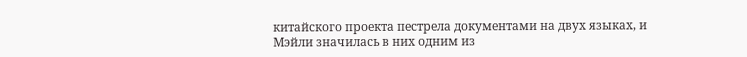китайского проекта пестрела документами на двух языках, и Мэйли значилась в них одним из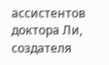ассистентов доктора Ли, создателя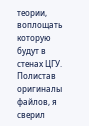теории, воплощать которую будут в стенах ЦГУ.
Полистав оригиналы файлов, я сверил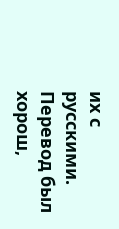их с русскими. Перевод был хорош,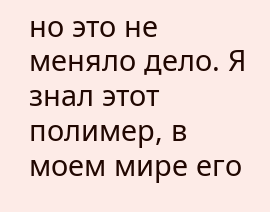но это не меняло дело. Я знал этот полимер, в моем мире его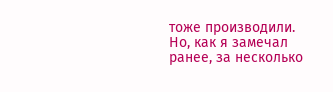тоже производили. Но, как я замечал ранее, за несколько